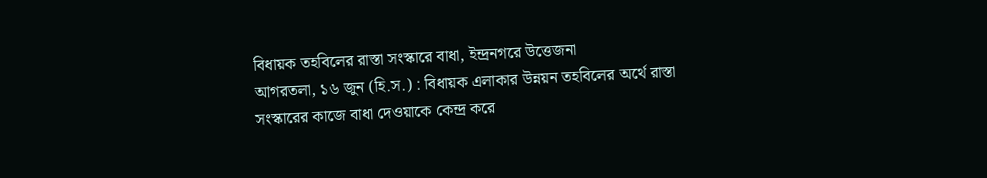বিধায়ক তহবিলের রাস্তা সংস্কারে বাধা, ইন্দ্রনগরে উত্তেজনা
আগরতলা, ১৬ জুন (হি.স.) : বিধায়ক এলাকার উন্নয়ন তহবিলের অর্থে রাস্তা সংস্কারের কাজে বাধা দেওয়াকে কেন্দ্র করে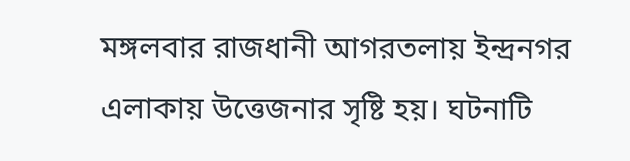মঙ্গলবার রাজধানী আগরতলায় ইন্দ্রনগর এলাকায় উত্তেজনার সৃষ্টি হয়। ঘটনাটি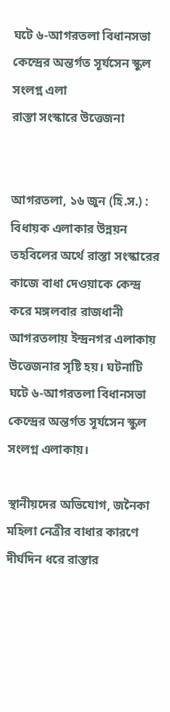ঘটে ৬-আগরতলা বিধানসভা কেন্দ্রের অন্তর্গত সূর্যসেন স্কুল সংলগ্ন এলা
রাস্তা সংস্কারে উত্তেজনা


আগরতলা, ১৬ জুন (হি.স.) : বিধায়ক এলাকার উন্নয়ন তহবিলের অর্থে রাস্তা সংস্কারের কাজে বাধা দেওয়াকে কেন্দ্র করে মঙ্গলবার রাজধানী আগরতলায় ইন্দ্রনগর এলাকায় উত্তেজনার সৃষ্টি হয়। ঘটনাটি ঘটে ৬-আগরতলা বিধানসভা কেন্দ্রের অন্তর্গত সূর্যসেন স্কুল সংলগ্ন এলাকায়।

স্থানীয়দের অভিযোগ, জনৈকা মহিলা নেত্রীর বাধার কারণে দীর্ঘদিন ধরে রাস্তার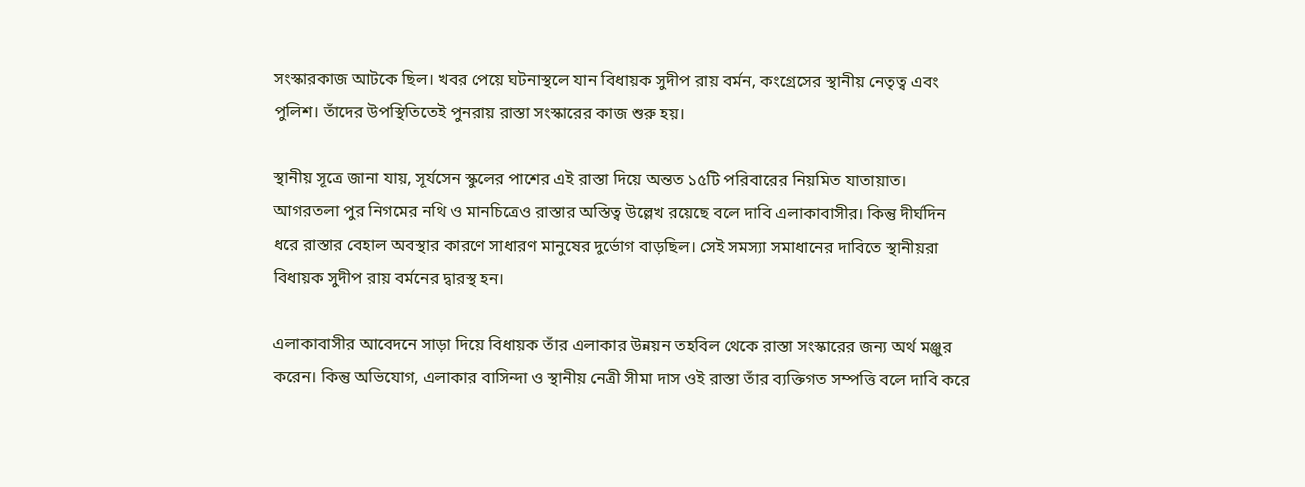সংস্কারকাজ আটকে ছিল। খবর পেয়ে ঘটনাস্থলে যান বিধায়ক সুদীপ রায় বর্মন, কংগ্রেসের স্থানীয় নেতৃত্ব এবং পুলিশ। তাঁদের উপস্থিতিতেই পুনরায় রাস্তা সংস্কারের কাজ শুরু হয়।

স্থানীয় সূত্রে জানা যায়, সূর্যসেন স্কুলের পাশের এই রাস্তা দিয়ে অন্তত ১৫টি পরিবারের নিয়মিত যাতায়াত। আগরতলা পুর নিগমের নথি ও মানচিত্রেও রাস্তার অস্তিত্ব উল্লেখ রয়েছে বলে দাবি এলাকাবাসীর। কিন্তু দীর্ঘদিন ধরে রাস্তার বেহাল অবস্থার কারণে সাধারণ মানুষের দুর্ভোগ বাড়ছিল। সেই সমস্যা সমাধানের দাবিতে স্থানীয়রা বিধায়ক সুদীপ রায় বর্মনের দ্বারস্থ হন।

এলাকাবাসীর আবেদনে সাড়া দিয়ে বিধায়ক তাঁর এলাকার উন্নয়ন তহবিল থেকে রাস্তা সংস্কারের জন্য অর্থ মঞ্জুর করেন। কিন্তু অভিযোগ, এলাকার বাসিন্দা ও স্থানীয় নেত্রী সীমা দাস ওই রাস্তা তাঁর ব্যক্তিগত সম্পত্তি বলে দাবি করে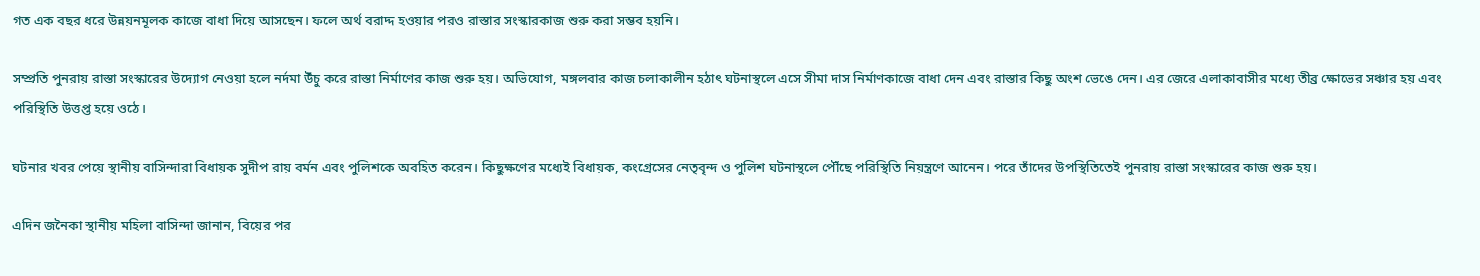গত এক বছর ধরে উন্নয়নমূলক কাজে বাধা দিয়ে আসছেন। ফলে অর্থ বরাদ্দ হওয়ার পরও রাস্তার সংস্কারকাজ শুরু করা সম্ভব হয়নি।

সম্প্রতি পুনরায় রাস্তা সংস্কারের উদ্যোগ নেওয়া হলে নর্দমা উঁচু করে রাস্তা নির্মাণের কাজ শুরু হয়। অভিযোগ, মঙ্গলবার কাজ চলাকালীন হঠাৎ ঘটনাস্থলে এসে সীমা দাস নির্মাণকাজে বাধা দেন এবং রাস্তার কিছু অংশ ভেঙে দেন। এর জেরে এলাকাবাসীর মধ্যে তীব্র ক্ষোভের সঞ্চার হয় এবং পরিস্থিতি উত্তপ্ত হয়ে ওঠে।

ঘটনার খবর পেয়ে স্থানীয় বাসিন্দারা বিধায়ক সুদীপ রায় বর্মন এবং পুলিশকে অবহিত করেন। কিছুক্ষণের মধ্যেই বিধায়ক, কংগ্রেসের নেতৃবৃন্দ ও পুলিশ ঘটনাস্থলে পৌঁছে পরিস্থিতি নিয়ন্ত্রণে আনেন। পরে তাঁদের উপস্থিতিতেই পুনরায় রাস্তা সংস্কারের কাজ শুরু হয়।

এদিন জনৈকা স্থানীয় মহিলা বাসিন্দা জানান, বিয়ের পর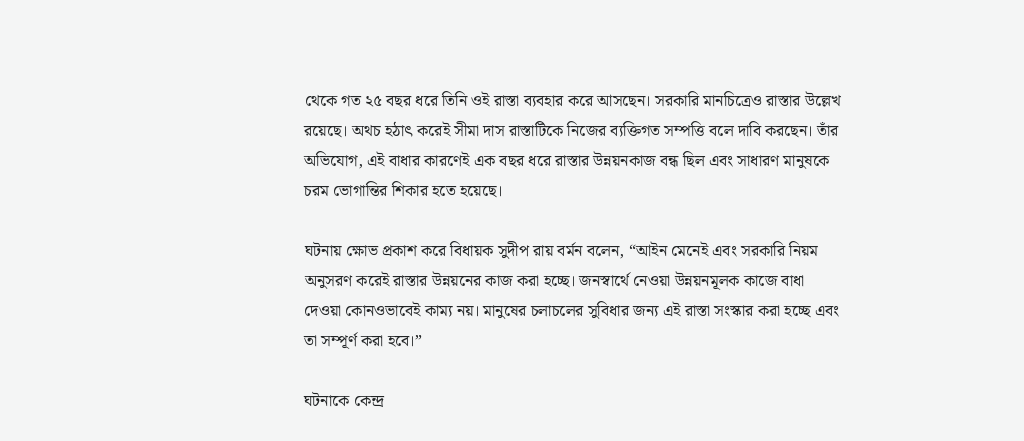থেকে গত ২৫ বছর ধরে তিনি ওই রাস্তা ব্যবহার করে আসছেন। সরকারি মানচিত্রেও রাস্তার উল্লেখ রয়েছে। অথচ হঠাৎ করেই সীমা দাস রাস্তাটিকে নিজের ব্যক্তিগত সম্পত্তি বলে দাবি করছেন। তাঁর অভিযোগ, এই বাধার কারণেই এক বছর ধরে রাস্তার উন্নয়নকাজ বন্ধ ছিল এবং সাধারণ মানুষকে চরম ভোগান্তির শিকার হতে হয়েছে।

ঘটনায় ক্ষোভ প্রকাশ করে বিধায়ক সুদীপ রায় বর্মন বলেন, “আইন মেনেই এবং সরকারি নিয়ম অনুসরণ করেই রাস্তার উন্নয়নের কাজ করা হচ্ছে। জনস্বার্থে নেওয়া উন্নয়নমূলক কাজে বাধা দেওয়া কোনওভাবেই কাম্য নয়। মানুষের চলাচলের সুবিধার জন্য এই রাস্তা সংস্কার করা হচ্ছে এবং তা সম্পূর্ণ করা হবে।”

ঘটনাকে কেন্দ্র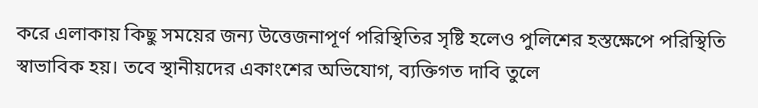করে এলাকায় কিছু সময়ের জন্য উত্তেজনাপূর্ণ পরিস্থিতির সৃষ্টি হলেও পুলিশের হস্তক্ষেপে পরিস্থিতি স্বাভাবিক হয়। তবে স্থানীয়দের একাংশের অভিযোগ, ব্যক্তিগত দাবি তুলে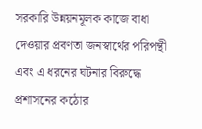সরকারি উন্নয়নমূলক কাজে বাধা দেওয়ার প্রবণতা জনস্বার্থের পরিপন্থী এবং এ ধরনের ঘটনার বিরুদ্ধে প্রশাসনের কঠোর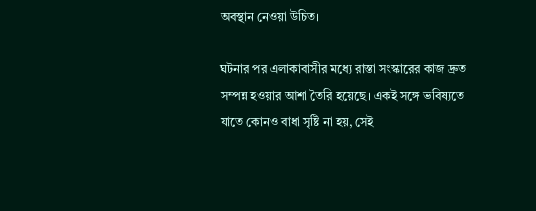অবস্থান নেওয়া উচিত।

ঘটনার পর এলাকাবাসীর মধ্যে রাস্তা সংস্কারের কাজ দ্রুত সম্পন্ন হওয়ার আশা তৈরি হয়েছে। একই সঙ্গে ভবিষ্যতে যাতে কোনও বাধা সৃষ্টি না হয়, সেই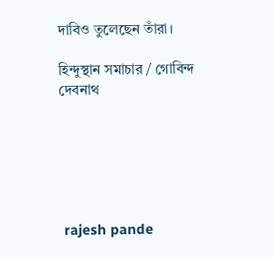দাবিও তুলেছেন তাঁরা।

হিন্দুস্থান সমাচার / গোবিন্দ দেবনাথ






 rajesh pande